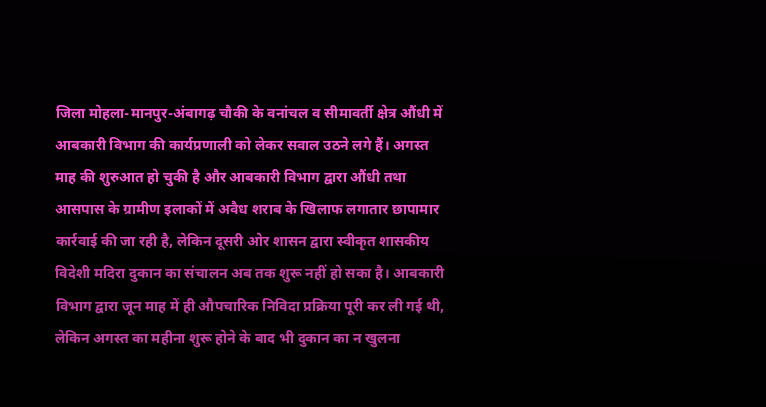जिला मोहला-मानपुर-अंबागढ़ चौकी के वनांचल व सीमावर्ती क्षेत्र औंधी में आबकारी विभाग की कार्यप्रणाली को लेकर सवाल उठने लगे हैं। अगस्त माह की शुरुआत हो चुकी है और आबकारी विभाग द्वारा औंधी तथा आसपास के ग्रामीण इलाकों में अवैध शराब के खिलाफ लगातार छापामार कार्रवाई की जा रही है, लेकिन दूसरी ओर शासन द्वारा स्वीकृत शासकीय विदेशी मदिरा दुकान का संचालन अब तक शुरू नहीं हो सका है। आबकारी विभाग द्वारा जून माह में ही औपचारिक निविदा प्रक्रिया पूरी कर ली गई थी, लेकिन अगस्त का महीना शुरू होने के बाद भी दुकान का न खुलना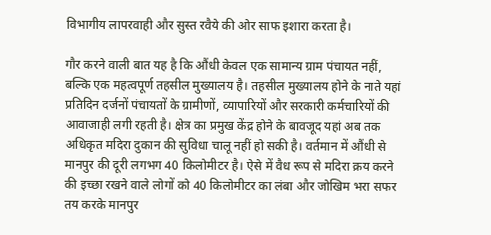विभागीय लापरवाही और सुस्त रवैये की ओर साफ इशारा करता है।

गौर करने वाली बात यह है कि औंधी केवल एक सामान्य ग्राम पंचायत नहीं, बल्कि एक महत्वपूर्ण तहसील मुख्यालय है। तहसील मुख्यालय होने के नाते यहां प्रतिदिन दर्जनों पंचायतों के ग्रामीणों, व्यापारियों और सरकारी कर्मचारियों की आवाजाही लगी रहती है। क्षेत्र का प्रमुख केंद्र होने के बावजूद यहां अब तक अधिकृत मदिरा दुकान की सुविधा चालू नहीं हो सकी है। वर्तमान में औंधी से मानपुर की दूरी लगभग 40 किलोमीटर है। ऐसे में वैध रूप से मदिरा क्रय करने की इच्छा रखने वाले लोगों को 40 किलोमीटर का लंबा और जोखिम भरा सफर तय करके मानपुर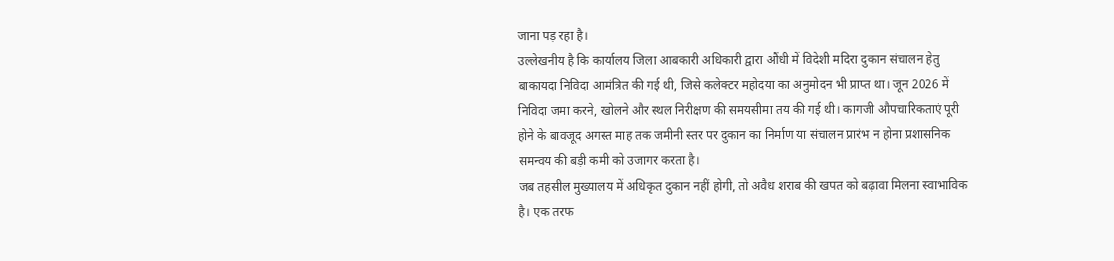जाना पड़ रहा है।
उल्लेखनीय है कि कार्यालय जिला आबकारी अधिकारी द्वारा औंधी में विदेशी मदिरा दुकान संचालन हेतु बाकायदा निविदा आमंत्रित की गई थी, जिसे कलेक्टर महोदया का अनुमोदन भी प्राप्त था। जून 2026 में निविदा जमा करने, खोलने और स्थल निरीक्षण की समयसीमा तय की गई थी। कागजी औपचारिकताएं पूरी होने के बावजूद अगस्त माह तक जमीनी स्तर पर दुकान का निर्माण या संचालन प्रारंभ न होना प्रशासनिक समन्वय की बड़ी कमी को उजागर करता है।
जब तहसील मुख्यालय में अधिकृत दुकान नहीं होगी, तो अवैध शराब की खपत को बढ़ावा मिलना स्वाभाविक है। एक तरफ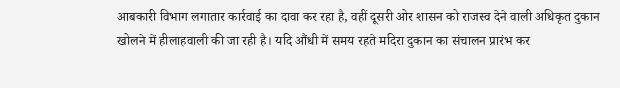आबकारी विभाग लगातार कार्रवाई का दावा कर रहा है, वहीं दूसरी ओर शासन को राजस्व देने वाली अधिकृत दुकान खोलने में हीलाहवाली की जा रही है। यदि औंधी में समय रहते मदिरा दुकान का संचालन प्रारंभ कर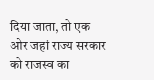दिया जाता, तो एक ओर जहां राज्य सरकार को राजस्व का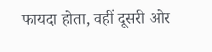फायदा होता, वहीं दूसरी ओर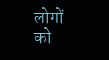लोगों को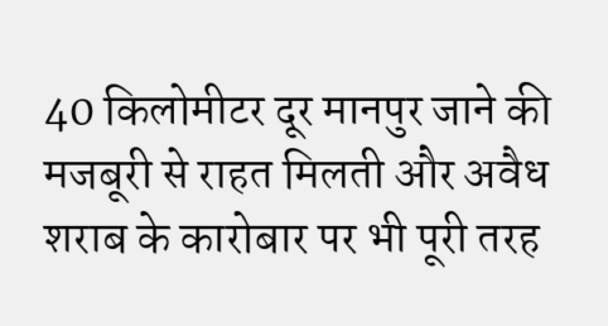40 किलोमीटर दूर मानपुर जाने की मजबूरी से राहत मिलती और अवैध शराब के कारोबार पर भी पूरी तरह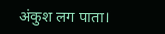अंकुश लग पाता।